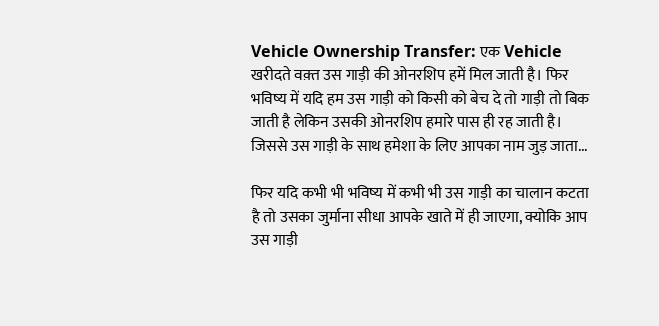Vehicle Ownership Transfer: एक Vehicle खरीदते वक़्त उस गाड़ी की ओनरशिप हमें मिल जाती है। फिर भविष्य में यदि हम उस गाड़ी को किसी को बेच दे तो गाड़ी तो बिक जाती है लेकिन उसकी ओनरशिप हमारे पास ही रह जाती है। जिससे उस गाड़ी के साथ हमेशा के लिए आपका नाम जुड़ जाता...

फिर यदि कभी भी भविष्य में कभी भी उस गाड़ी का चालान कटता है तो उसका जुर्माना सीधा आपके खाते में ही जाएगा, क्योकि आप उस गाड़ी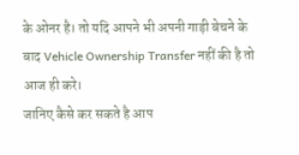के ओनर है। तो यदि आपने भी अपनी गाड़ी बेचने के बाद Vehicle Ownership Transfer नहीं की है तो आज ही करे।
जानिए कैसे कर सकते है आप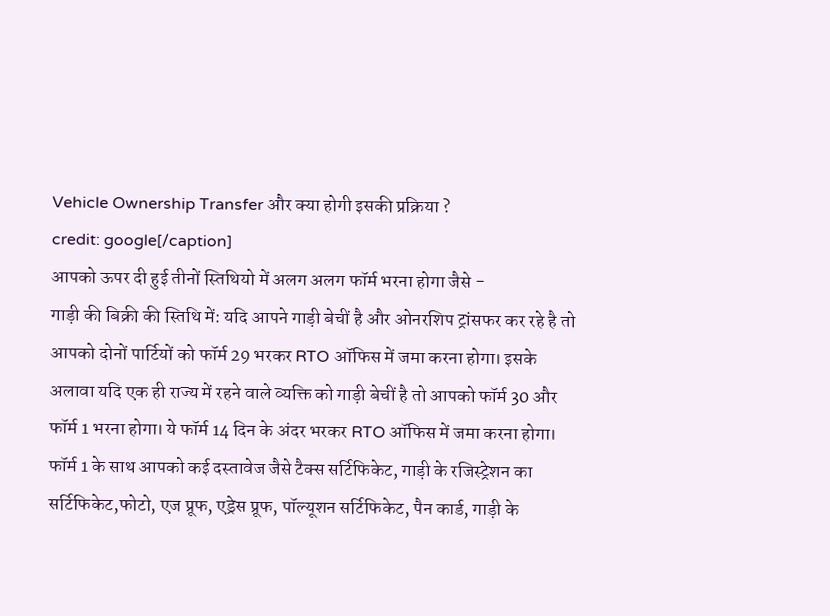Vehicle Ownership Transfer और क्या होगी इसकी प्रक्रिया ?
credit: google[/caption]
आपको ऊपर दी हुई तीनों स्तिथियो में अलग अलग फॉर्म भरना होगा जैसे -
गाड़ी की बिक्री की स्तिथि में: यदि आपने गाड़ी बेचीं है और ओनरशिप ट्रांसफर कर रहे है तो आपको दोनों पार्टियों को फॉर्म 29 भरकर RTO ऑफिस में जमा करना होगा। इसके अलावा यदि एक ही राज्य में रहने वाले व्यक्ति को गाड़ी बेचीं है तो आपको फॉर्म 30 और फॉर्म 1 भरना होगा। ये फॉर्म 14 दिन के अंदर भरकर RTO ऑफिस में जमा करना होगा।
फॉर्म 1 के साथ आपको कई दस्तावेज जैसे टैक्स सर्टिफिकेट, गाड़ी के रजिस्ट्रेशन का सर्टिफिकेट,फोटो, एज प्रूफ, एड्रेस प्रूफ, पॉल्यूशन सर्टिफिकेट, पैन कार्ड, गाड़ी के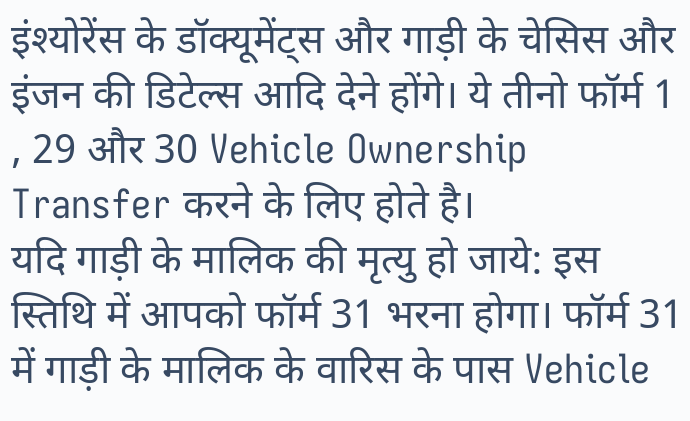इंश्योरेंस के डॉक्यूमेंट्स और गाड़ी के चेसिस और इंजन की डिटेल्स आदि देने होंगे। ये तीनो फॉर्म 1 , 29 और 30 Vehicle Ownership Transfer करने के लिए होते है।
यदि गाड़ी के मालिक की मृत्यु हो जाये: इस स्तिथि में आपको फॉर्म 31 भरना होगा। फॉर्म 31 में गाड़ी के मालिक के वारिस के पास Vehicle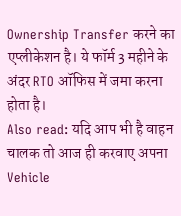Ownership Transfer करने का एप्लीकेशन है। ये फॉर्म 3 महीने के अंदर RTO ऑफिस में जमा करना होता है।
Also read: यदि आप भी है वाहन चालक तो आज ही करवाए अपना Vehicle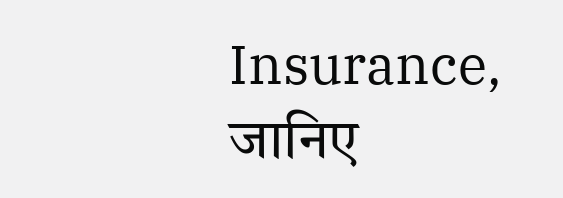Insurance, जानिए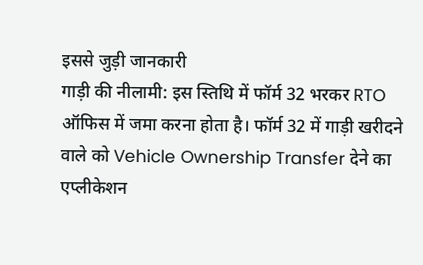इससे जुड़ी जानकारी
गाड़ी की नीलामी: इस स्तिथि में फॉर्म 32 भरकर RTO ऑफिस में जमा करना होता है। फॉर्म 32 में गाड़ी खरीदने वाले को Vehicle Ownership Transfer देने का एप्लीकेशन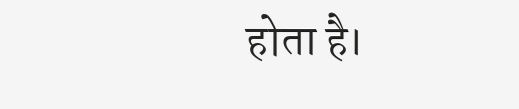होता है।